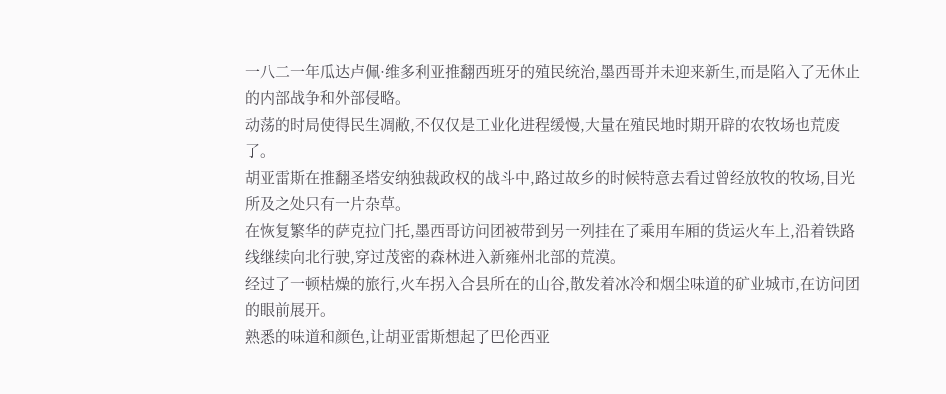一八二一年瓜达卢佩·维多利亚推翻西班牙的殖民统治,墨西哥并未迎来新生,而是陷入了无休止的内部战争和外部侵略。
动荡的时局使得民生凋敝,不仅仅是工业化进程缓慢,大量在殖民地时期开辟的农牧场也荒废了。
胡亚雷斯在推翻圣塔安纳独裁政权的战斗中,路过故乡的时候特意去看过曾经放牧的牧场,目光所及之处只有一片杂草。
在恢复繁华的萨克拉门托,墨西哥访问团被带到另一列挂在了乘用车厢的货运火车上,沿着铁路线继续向北行驶,穿过茂密的森林进入新雍州北部的荒漠。
经过了一顿枯燥的旅行,火车拐入合县所在的山谷,散发着冰冷和烟尘味道的矿业城市,在访问团的眼前展开。
熟悉的味道和颜色,让胡亚雷斯想起了巴伦西亚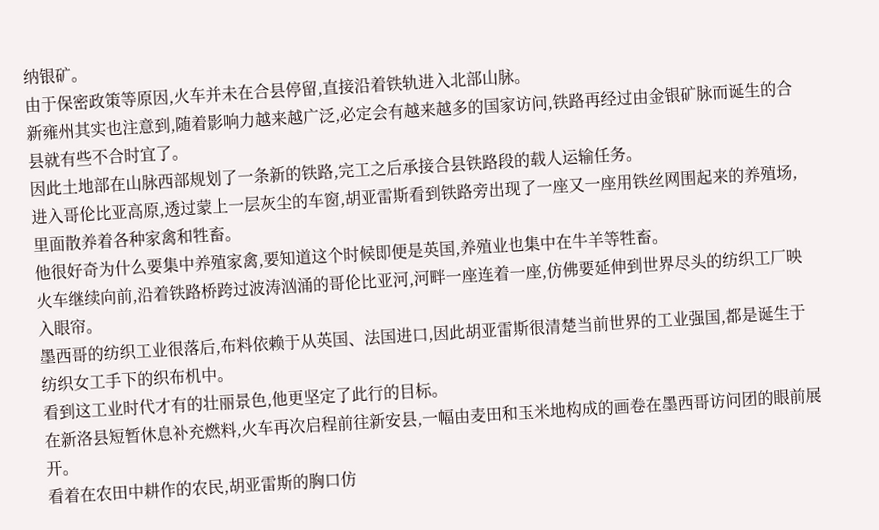纳银矿。
由于保密政策等原因,火车并未在合县停留,直接沿着铁轨进入北部山脉。
新雍州其实也注意到,随着影响力越来越广泛,必定会有越来越多的国家访问,铁路再经过由金银矿脉而诞生的合县就有些不合时宜了。
因此土地部在山脉西部规划了一条新的铁路,完工之后承接合县铁路段的载人运输任务。
进入哥伦比亚高原,透过蒙上一层灰尘的车窗,胡亚雷斯看到铁路旁出现了一座又一座用铁丝网围起来的养殖场,里面散养着各种家禽和牲畜。
他很好奇为什么要集中养殖家禽,要知道这个时候即便是英国,养殖业也集中在牛羊等牲畜。
火车继续向前,沿着铁路桥跨过波涛汹涌的哥伦比亚河,河畔一座连着一座,仿佛要延伸到世界尽头的纺织工厂映入眼帘。
墨西哥的纺织工业很落后,布料依赖于从英国、法国进口,因此胡亚雷斯很清楚当前世界的工业强国,都是诞生于纺织女工手下的织布机中。
看到这工业时代才有的壮丽景色,他更坚定了此行的目标。
在新洛县短暂休息补充燃料,火车再次启程前往新安县,一幅由麦田和玉米地构成的画卷在墨西哥访问团的眼前展开。
看着在农田中耕作的农民,胡亚雷斯的胸口仿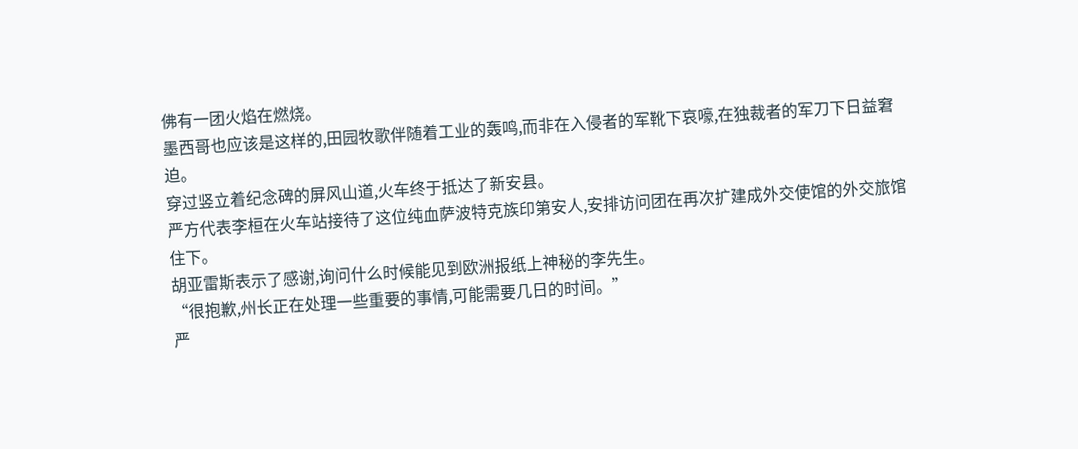佛有一团火焰在燃烧。
墨西哥也应该是这样的,田园牧歌伴随着工业的轰鸣,而非在入侵者的军靴下哀嚎,在独裁者的军刀下日益窘迫。
穿过竖立着纪念碑的屏风山道,火车终于抵达了新安县。
严方代表李桓在火车站接待了这位纯血萨波特克族印第安人,安排访问团在再次扩建成外交使馆的外交旅馆住下。
胡亚雷斯表示了感谢,询问什么时候能见到欧洲报纸上神秘的李先生。
“很抱歉,州长正在处理一些重要的事情,可能需要几日的时间。”
严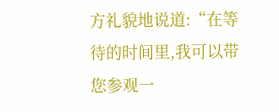方礼貌地说道:“在等待的时间里,我可以带您参观一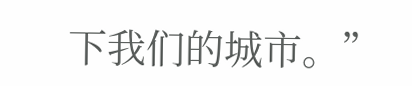下我们的城市。”